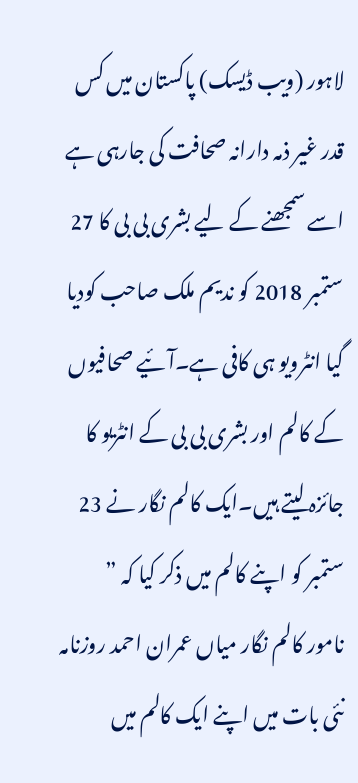لاہور (ویب ڈیسک) پاکستان میں کس قدر غیر ذمہ دارانہ صحافت کی جارہی ہے اسے سمجھنے کے لیے بشری بی بی کا 27 ستمبر 2018 کو ندیم ملک صاحب کودیا گیا انٹرویو ہی کافی ہے۔آئیے صحافیوں کے کالم اور بشری بی بی کے انٹریو کا جائزہ لیتے ہیں۔ایک کالم نگار نے 23 ستمبر کو اپنے کالم میں ذکر کیا کہ ”
نامور کالم نگار میاں عمران احمد روزنامہ نئی بات میں اپنے ایک کالم میں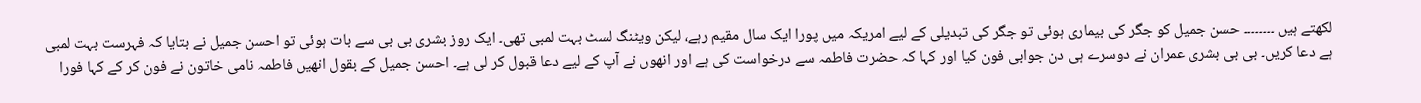لکھتے ہیں ۔۔۔۔۔۔۔۔ حسن جمیل کو جگر کی بیماری ہوئی تو جگر کی تبدیلی کے لیے امریکہ میں پورا ایک سال مقیم رہے، لیکن ویٹنگ لسٹ بہت لمبی تھی۔ ایک روز بشری بی بی سے بات ہوئی تو احسن جمیل نے بتایا کہ فہرست بہت لمبی ہے دعا کریں۔ بی بی بشری عمران نے دوسرے ہی دن جوابی فون کیا اور کہا کہ حضرت فاطمہ سے درخواست کی ہے اور انھوں نے آپ کے لیے دعا قبول کر لی ہے۔ احسن جمیل کے بقول انھیں فاطمہ نامی خاتون نے فون کر کے کہا فورا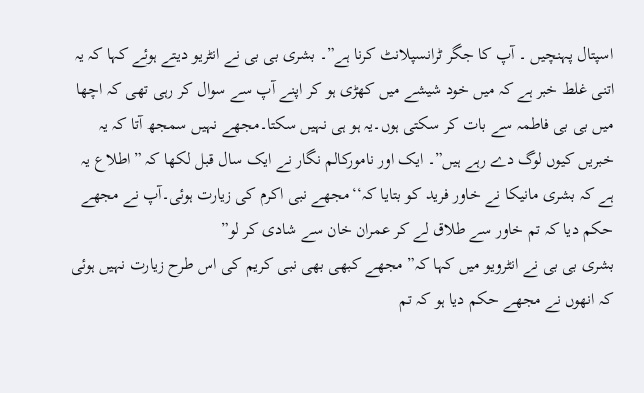اسپتال پہنچیں ۔ آپ کا جگر ٹرانسپلانٹ کرنا ہے”۔ بشری بی بی نے انٹریو دیتے ہوئے کہا کہ یہ اتنی غلط خبر ہے کہ میں خود شیشے میں کھڑی ہو کر اپنے آپ سے سوال کر رہی تھی کہ اچھا میں بی بی فاطمہ سے بات کر سکتی ہوں۔یہ ہو ہی نہیں سکتا۔مجھے نہیں سمجھ آتا کہ یہ خبریں کیوں لوگ دے رہے ہیں”۔ ایک اور نامورکالم نگار نے ایک سال قبل لکھا کہ ”اطلاع یہ ہے کہ بشری مانیکا نے خاور فرید کو بتایا کہ‘‘مجھے نبی اکرم کی زیارت ہوئی۔آپ نے مجھے حکم دیا کہ تم خاور سے طلاق لے کر عمران خان سے شادی کر لو”
بشری بی بی نے انٹرویو میں کہا کہ” مجھے کبھی بھی نبی کریم کی اس طرح زیارت نہیں ہوئی کہ انھوں نے مجھے حکم دیا ہو کہ تم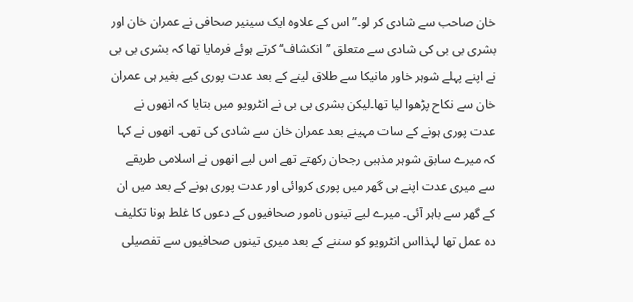خان صاحب سے شادی کر لو۔” اس کے علاوہ ایک سینیر صحافی نے عمران خان اور بشری بی بی کی شادی سے متعلق ’’انکشاف‘‘ کرتے ہوئے فرمایا تھا کہ بشری بی بی نے اپنے پہلے شوہر خاور مانیکا سے طلاق لینے کے بعد عدت پوری کیے بغیر ہی عمران خان سے نکاح پڑھوا لیا تھا۔لیکن بشری بی بی نے انٹرویو میں بتایا کہ انھوں نے عدت پوری ہونے کے سات مہینے بعد عمران خان سے شادی کی تھی۔ انھوں نے کہا کہ میرے سابق شوہر مذہبی رجحان رکھتے تھے اس لیے انھوں نے اسلامی طریقے سے میری عدت اپنے ہی گھر میں پوری کروائی اور عدت پوری ہونے کے بعد میں ان کے گھر سے باہر آئی۔ میرے لیے تینوں نامور صحافیوں کے دعوں کا غلط ہونا تکلیف دہ عمل تھا لہذااس انٹرویو کو سننے کے بعد میری تینوں صحافیوں سے تفصیلی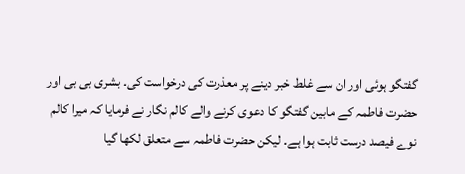گفتگو ہوئی اور ان سے غلط خبر دینے پر معذرت کی درخواست کی۔ بشری بی بی اور حضرت فاطمہ کے مابین گفتگو کا دعوی کرنے والے کالم نگار نے فرمایا کہ میرا کالم نوے فیصد درست ثابت ہوا ہے۔ لیکن حضرت فاطمہ سے متعلق لکھا گیا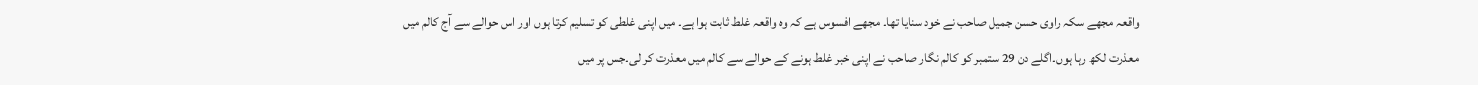واقعہ مجھے سکہ راوی حسن جمیل صاحب نے خود سنایا تھا۔ مجھے افسوس ہے کہ وہ واقعہ غلط ثابت ہوا ہے۔ میں اپنی غلطی کو تسلیم کرتا ہوں اور اس حوالے سے آج کالم میں معذرت لکھ رہا ہوں۔اگلے دن 29 ستمبر کو کالم نگار صاحب نے اپنی خبر غلط ہونے کے حوالے سے کالم میں معذرت کر لی۔جس پر میں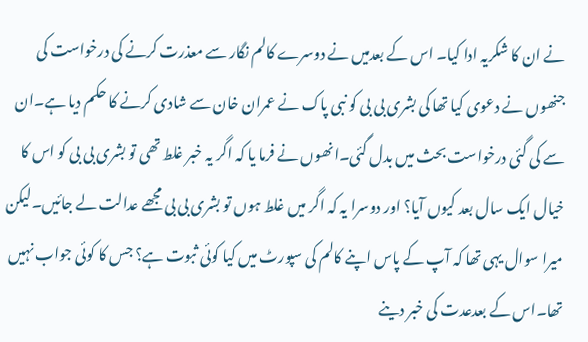نے ان کا شکریہ ادا کیا۔ اس کے بعدمیں نے دوسرے کالم نگار سے معذرت کرنے کی درخواست کی جنھوں نے دعوی کیا تھا کی بشری بی بی کو نبی پاک نے عمران خان سے شادی کرنے کا حکم دیا ہے۔ان سے کی گئی درخواست بحث میں بدل گئی۔انھوں نے فرما یا کہ اگر یہ خبر غلط تھی تو بشری بی بی کو اس کا خیال ایک سال بعد کیوں آیا؟ اور دوسرا یہ کہ اگر میں غلط ہوں تو بشری بی بی مجھے عدالت لے جائیں۔لیکن میرا سوال یہی تھا کہ آپ کے پاس اپنے کالم کی سپورٹ میں کیا کوئی ثبوت ہے؟ جس کا کوئی جواب نہیں تھا۔اس کے بعدعدت کی خبر دینے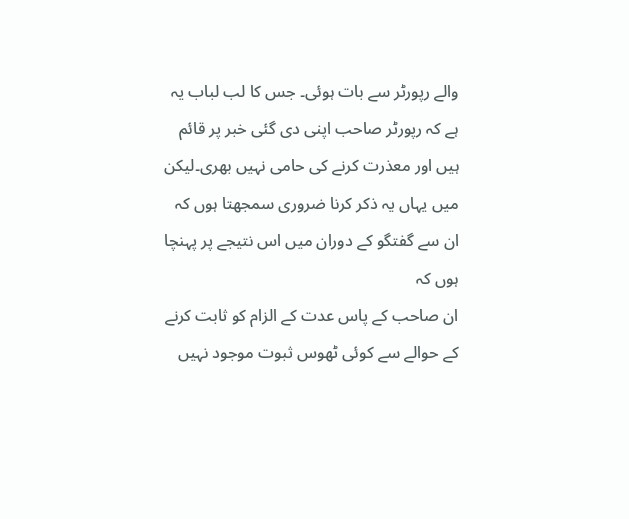والے رپورٹر سے بات ہوئی۔ جس کا لب لباب یہ ہے کہ رپورٹر صاحب اپنی دی گئی خبر پر قائم ہیں اور معذرت کرنے کی حامی نہیں بھری۔لیکن میں یہاں یہ ذکر کرنا ضروری سمجھتا ہوں کہ ان سے گفتگو کے دوران میں اس نتیجے پر پہنچا ہوں کہ
ان صاحب کے پاس عدت کے الزام کو ثابت کرنے کے حوالے سے کوئی ٹھوس ثبوت موجود نہیں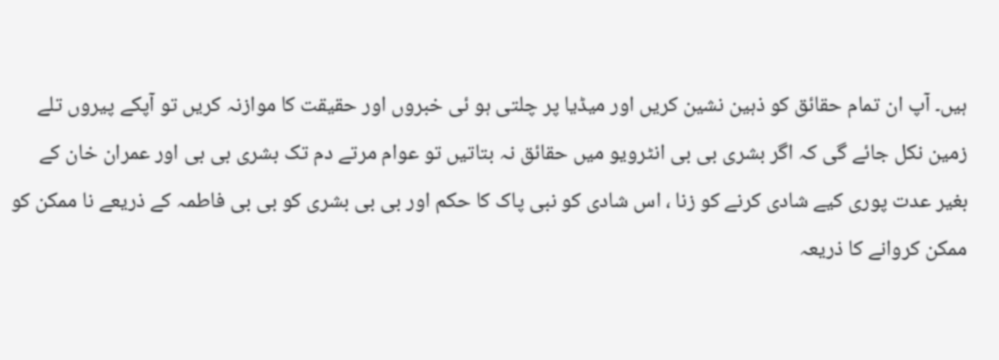ہیں۔ آپ ان تمام حقائق کو ذہین نشین کریں اور میڈیا پر چلتی ہو ئی خبروں اور حقیقت کا موازنہ کریں تو آپکے پیروں تلے زمین نکل جائے گی کہ اگر بشری بی بی انٹرویو میں حقائق نہ بتاتیں تو عوام مرتے دم تک بشری بی بی اور عمران خان کے بغیر عدت پوری کیے شادی کرنے کو زنا ، اس شادی کو نبی پاک کا حکم اور بی بی بشری کو بی بی فاطمہ کے ذریعے نا ممکن کو ممکن کروانے کا ذریعہ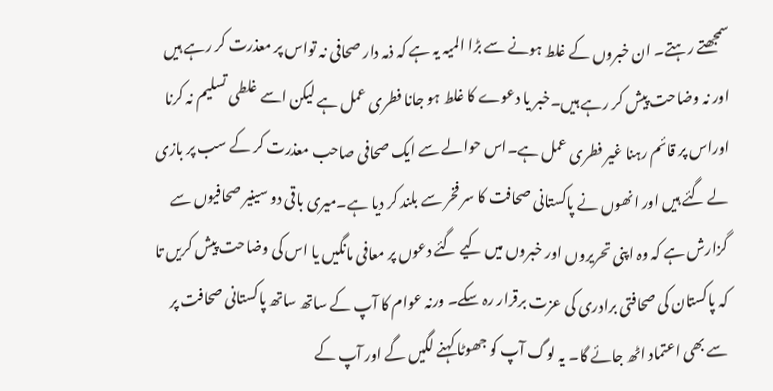سمجھتے رہتے۔ ان خبروں کے غلط ہونے سے بڑا المیہ یہ ہے کہ ذمہ دار صحافی نہ تواس پر معذرت کر رہے ہیں اور نہ وضاحت پیش کر رہے ہیں۔خبر یا دعوے کا غلط ہو جانا فطری عمل ہے لیکن اسے غلطی تسلیم نہ کرنا اوراس پر قائم رہنا غیر فطری عمل ہے۔اس حوالے سے ایک صحافی صاحب معذرت کر کے سب پر بازی لے گئے ہیں اور انھوں نے پاکستانی صحافت کا سر فخر سے بلند کر دیا ہے۔میری باقی دو سینیر صحافیوں سے گزارش ہے کہ وہ اپنی تحریروں اور خبروں میں کیے گئے دعوں پر معافی مانگیں یا اس کی وضاحت پیش کریں تا کہ پاکستان کی صحافتی برادری کی عزت برقرار رہ سکے۔ ورنہ عوام کا آپ کے ساتھ ساتھ پاکستانی صحافت پر سے بھی اعتماد اٹھ جائے گا۔ یہ لوگ آپ کو جھوٹا کہنے لگیں گے اور آپ کے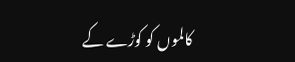کالموں کو کوڑے کے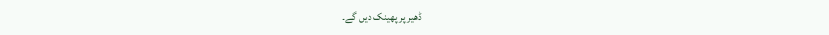ڈھیر پر پھینک دیں گے۔